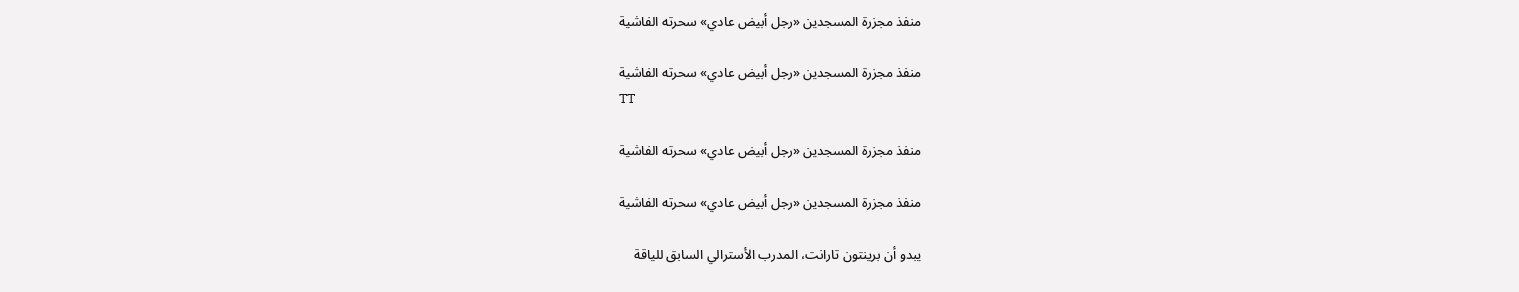منفذ مجزرة المسجدين «رجل أبيض عادي» سحرته الفاشية

منفذ مجزرة المسجدين «رجل أبيض عادي» سحرته الفاشية
TT

منفذ مجزرة المسجدين «رجل أبيض عادي» سحرته الفاشية

منفذ مجزرة المسجدين «رجل أبيض عادي» سحرته الفاشية

يبدو أن برينتون تارانت، المدرب الأسترالي السابق للياقة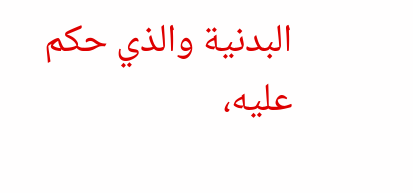البدنية والذي حكم عليه،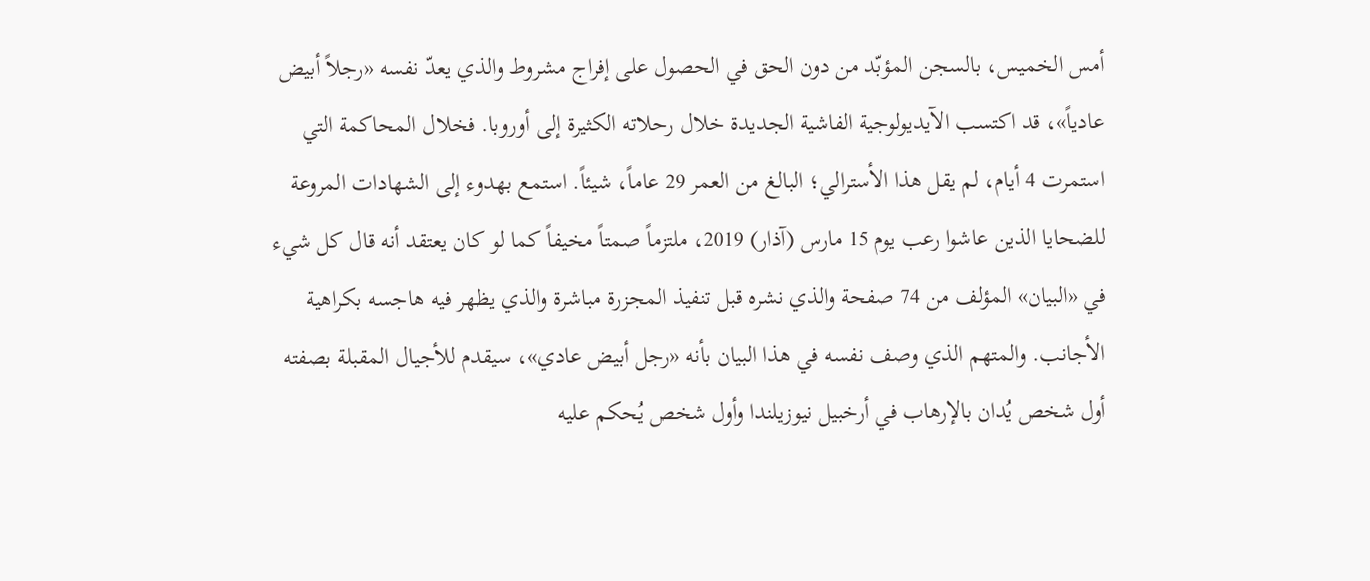أمس الخميس، بالسجن المؤبّد من دون الحق في الحصول على إفراج مشروط والذي يعدّ نفسه «رجلاً أبيض عادياً»، قد اكتسب الآيديولوجية الفاشية الجديدة خلال رحلاته الكثيرة إلى أوروبا. فخلال المحاكمة التي استمرت 4 أيام، لم يقل هذا الأسترالي؛ البالغ من العمر 29 عاماً، شيئاً. استمع بهدوء إلى الشهادات المروعة للضحايا الذين عاشوا رعب يوم 15 مارس (آذار) 2019، ملتزماً صمتاً مخيفاً كما لو كان يعتقد أنه قال كل شيء في «البيان» المؤلف من 74 صفحة والذي نشره قبل تنفيذ المجزرة مباشرة والذي يظهر فيه هاجسه بكراهية الأجانب. والمتهم الذي وصف نفسه في هذا البيان بأنه «رجل أبيض عادي»، سيقدم للأجيال المقبلة بصفته أول شخص يُدان بالإرهاب في أرخبيل نيوزيلندا وأول شخص يُحكم عليه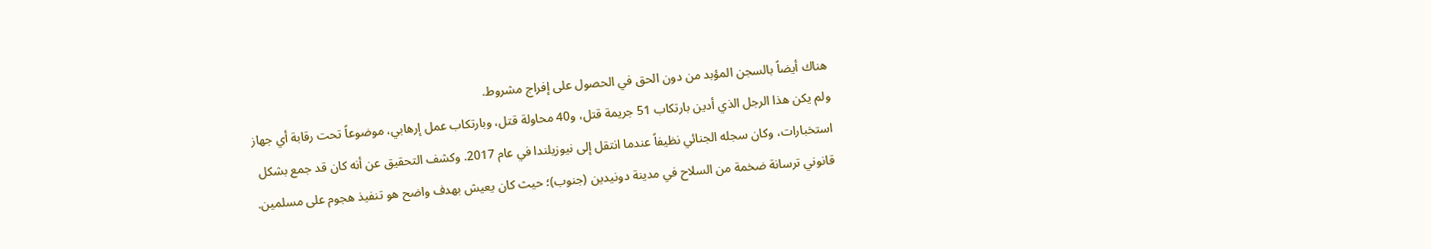هناك أيضاً بالسجن المؤبد من دون الحق في الحصول على إفراج مشروط.
ولم يكن هذا الرجل الذي أدين بارتكاب 51 جريمة قتل، و40 محاولة قتل، وبارتكاب عمل إرهابي، موضوعاً تحت رقابة أي جهاز استخبارات، وكان سجله الجنائي نظيفاً عندما انتقل إلى نيوزيلندا في عام 2017. وكشف التحقيق عن أنه كان قد جمع بشكل قانوني ترسانة ضخمة من السلاح في مدينة دونيدين (جنوب)؛ حيث كان يعيش بهدف واضح هو تنفيذ هجوم على مسلمين.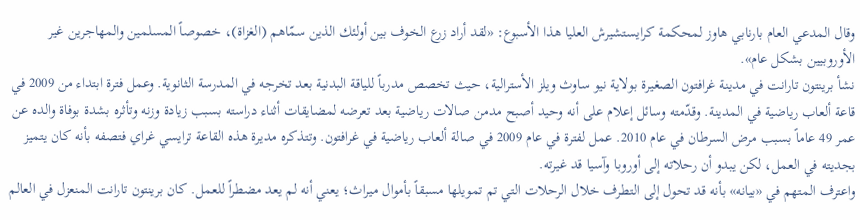وقال المدعي العام بارنابي هاوز لمحكمة كرايستشيرش العليا هذا الأسبوع: «لقد أراد زرع الخوف بين أولئك الذين سمّاهم (الغزاة)، خصوصاً المسلمين والمهاجرين غير الأوروبيين بشكل عام».
نشأ برينتون تارانت في مدينة غرافتون الصغيرة بولاية نيو ساوث ويلز الأسترالية، حيث تخصص مدرباً للياقة البدنية بعد تخرجه في المدرسة الثانوية. وعمل فترة ابتداء من 2009 في قاعة ألعاب رياضية في المدينة. وقدّمته وسائل إعلام على أنه وحيد أصبح مدمن صالات رياضية بعد تعرضه لمضايقات أثناء دراسته بسبب زيادة وزنه وتأثره بشدة بوفاة والده عن عمر 49 عاماً بسبب مرض السرطان في عام 2010. عمل لفترة في عام 2009 في صالة ألعاب رياضية في غرافتون. وتتذكره مديرة هذه القاعة ترايسي غراي فتصفه بأنه كان يتميز بجديته في العمل، لكن يبدو أن رحلاته إلى أوروبا وآسيا قد غيرته.
واعترف المتهم في «بيانه» بأنه قد تحول إلى التطرف خلال الرحلات التي تم تمويلها مسبقاً بأموال ميراث؛ يعني أنه لم يعد مضطراً للعمل. كان برينتون تارانت المنعزل في العالم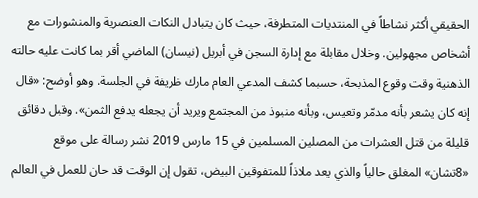الحقيقي أكثر نشاطاً في المنتديات المتطرفة، حيث كان يتبادل النكات العنصرية والمنشورات مع أشخاص مجهولين. وخلال مقابلة مع إدارة السجن في أبريل (نيسان) الماضي أقر بما كانت عليه حالته الذهنية وقت وقوع المذبحة، حسبما كشف المدعي العام مارك ظريفة في الجلسة. وهو أوضح: «قال إنه كان يشعر بأنه مدمّر وتعيس، وبأنه منبوذ من المجتمع ويريد أن يجعله يدفع الثمن». وقبل دقائق قليلة من قتل العشرات من المصلين المسلمين في 15 مارس 2019 نشر رسالة على موقع «8تشان» المغلق حالياً والذي يعد ملاذاً للمتفوقين البيض، تقول إن الوقت قد حان للعمل في العالم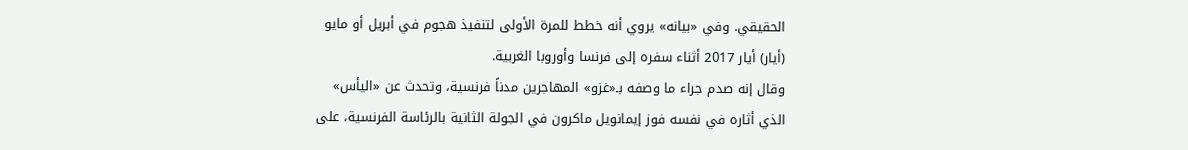الحقيقي. وفي «بيانه» يروي أنه خطط للمرة الأولى لتنفيذ هجوم في أبريل أو مايو (أيار) أيار 2017 أثناء سفره إلى فرنسا وأوروبا الغربية.
وقال إنه صدم جراء ما وصفه بـ«غزو» المهاجرين مدناً فرنسية، وتحدث عن «اليأس» الذي أثاره في نفسه فوز إيمانويل ماكرون في الجولة الثانية بالرئاسة الفرنسية، على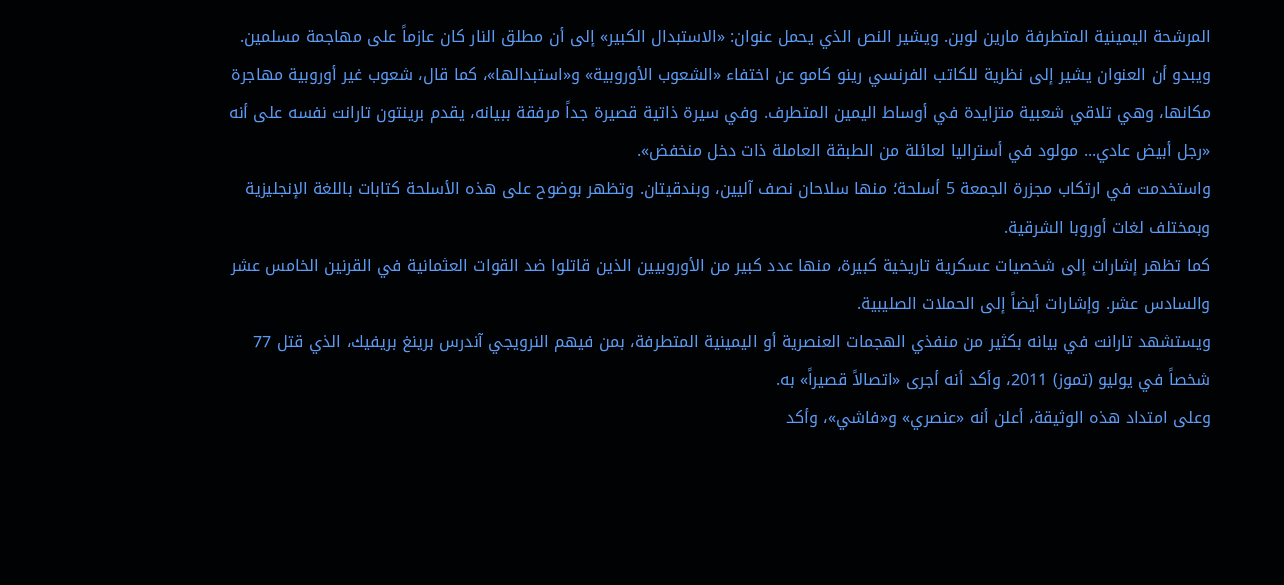المرشحة اليمينية المتطرفة مارين لوبن. ويشير النص الذي يحمل عنوان: «الاستبدال الكبير» إلى أن مطلق النار كان عازماً على مهاجمة مسلمين. ويبدو أن العنوان يشير إلى نظرية للكاتب الفرنسي رينو كامو عن اختفاء «الشعوب الأوروبية» و«استبدالها»، كما قال، شعوب غير أوروبية مهاجرة مكانها، وهي تلاقي شعبية متزايدة في أوساط اليمين المتطرف. وفي سيرة ذاتية قصيرة جداً مرفقة ببيانه، يقدم برينتون تارانت نفسه على أنه «رجل أبيض عادي... مولود في أستراليا لعائلة من الطبقة العاملة ذات دخل منخفض».
واستخدمت في ارتكاب مجزرة الجمعة 5 أسلحة؛ منها سلاحان نصف آليين، وبندقيتان. وتظهر بوضوح على هذه الأسلحة كتابات باللغة الإنجليزية وبمختلف لغات أوروبا الشرقية.
كما تظهر إشارات إلى شخصيات عسكرية تاريخية كبيرة، منها عدد كبير من الأوروبيين الذين قاتلوا ضد القوات العثمانية في القرنين الخامس عشر والسادس عشر. وإشارات أيضاً إلى الحملات الصليبية.
ويستشهد تارانت في بيانه بكثير من منفذي الهجمات العنصرية أو اليمينية المتطرفة، بمن فيهم النرويجي آندرس برينغ بريفيك، الذي قتل 77 شخصاً في يوليو (تموز) 2011، وأكد أنه أجرى «اتصالاً قصيراً» به.
وعلى امتداد هذه الوثيقة، أعلن أنه «عنصري» و«فاشي»، وأكد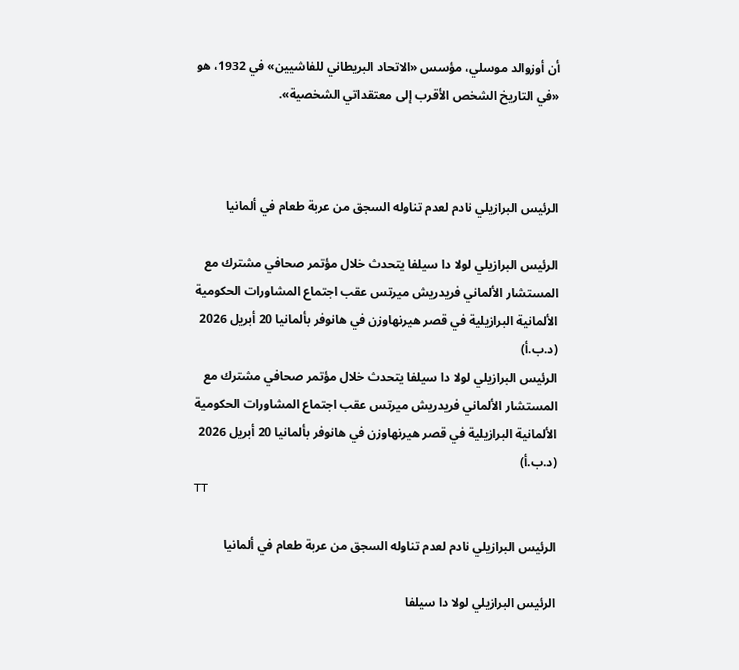أن أوزوالد موسلي، مؤسس «الاتحاد البريطاني للفاشيين» في 1932، هو «في التاريخ الشخص الأقرب إلى معتقداتي الشخصية».



الرئيس البرازيلي نادم لعدم تناوله السجق من عربة طعام في ألمانيا

الرئيس البرازيلي لولا دا سيلفا يتحدث خلال مؤتمر صحافي مشترك مع المستشار الألماني فريدريش ميرتس عقب اجتماع المشاورات الحكومية الألمانية البرازيلية في قصر هيرنهاوزن في هانوفر بألمانيا 20 أبريل 2026 (د.ب.أ)
الرئيس البرازيلي لولا دا سيلفا يتحدث خلال مؤتمر صحافي مشترك مع المستشار الألماني فريدريش ميرتس عقب اجتماع المشاورات الحكومية الألمانية البرازيلية في قصر هيرنهاوزن في هانوفر بألمانيا 20 أبريل 2026 (د.ب.أ)
TT

الرئيس البرازيلي نادم لعدم تناوله السجق من عربة طعام في ألمانيا

الرئيس البرازيلي لولا دا سيلفا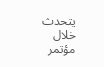يتحدث خلال مؤتمر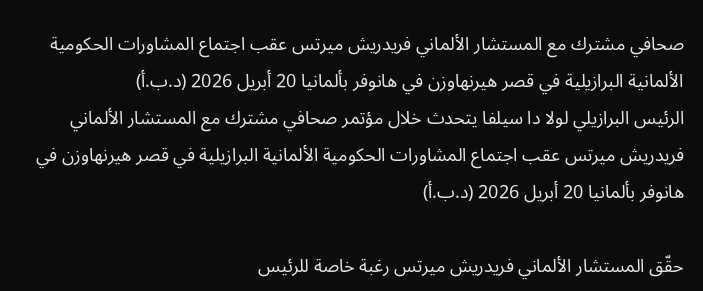صحافي مشترك مع المستشار الألماني فريدريش ميرتس عقب اجتماع المشاورات الحكومية الألمانية البرازيلية في قصر هيرنهاوزن في هانوفر بألمانيا 20 أبريل 2026 (د.ب.أ)
الرئيس البرازيلي لولا دا سيلفا يتحدث خلال مؤتمر صحافي مشترك مع المستشار الألماني فريدريش ميرتس عقب اجتماع المشاورات الحكومية الألمانية البرازيلية في قصر هيرنهاوزن في هانوفر بألمانيا 20 أبريل 2026 (د.ب.أ)

حقّق المستشار الألماني فريدريش ميرتس رغبة خاصة للرئيس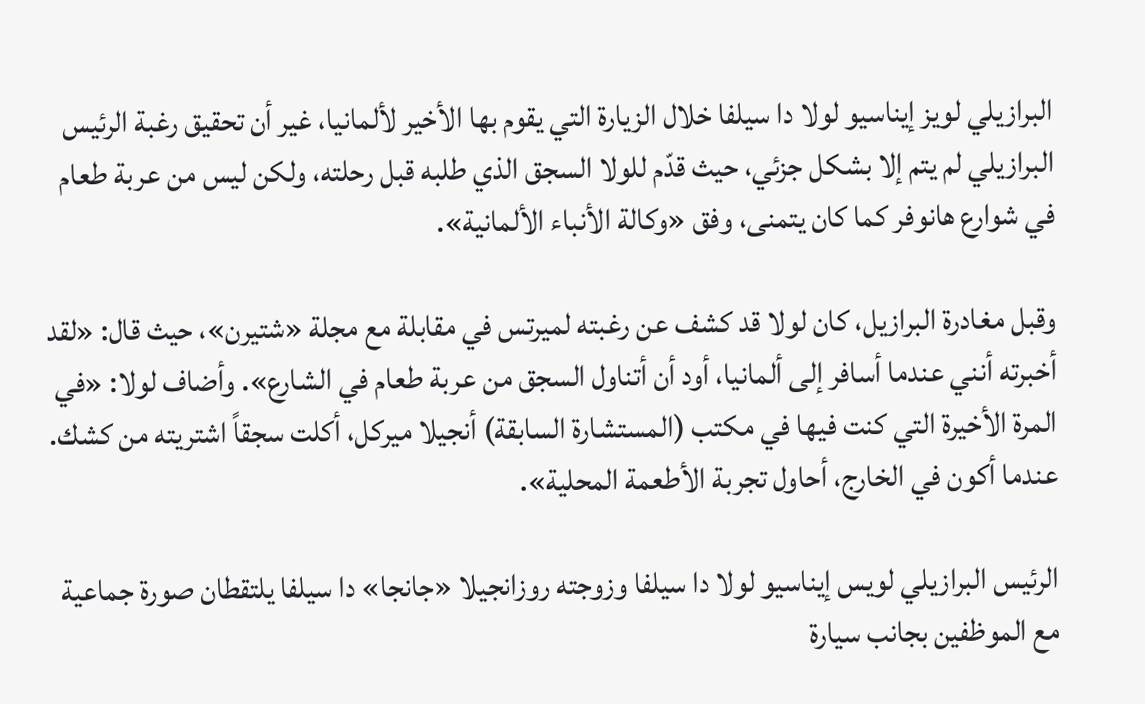البرازيلي لويز إيناسيو لولا دا سيلفا خلال الزيارة التي يقوم بها الأخير لألمانيا، غير أن تحقيق رغبة الرئيس البرازيلي لم يتم إلا بشكل جزئي، حيث قدّم للولا السجق الذي طلبه قبل رحلته، ولكن ليس من عربة طعام في شوارع هانوفر كما كان يتمنى، وفق «وكالة الأنباء الألمانية».

وقبل مغادرة البرازيل، كان لولا قد كشف عن رغبته لميرتس في مقابلة مع مجلة «شتيرن»، حيث قال: «لقد أخبرته أنني عندما أسافر إلى ألمانيا، أود أن أتناول السجق من عربة طعام في الشارع». وأضاف لولا: «في المرة الأخيرة التي كنت فيها في مكتب (المستشارة السابقة) أنجيلا ميركل، أكلت سجقاً اشتريته من كشك. عندما أكون في الخارج، أحاول تجربة الأطعمة المحلية».

الرئيس البرازيلي لويس إيناسيو لولا دا سيلفا وزوجته روزانجيلا «جانجا» دا سيلفا يلتقطان صورة جماعية مع الموظفين بجانب سيارة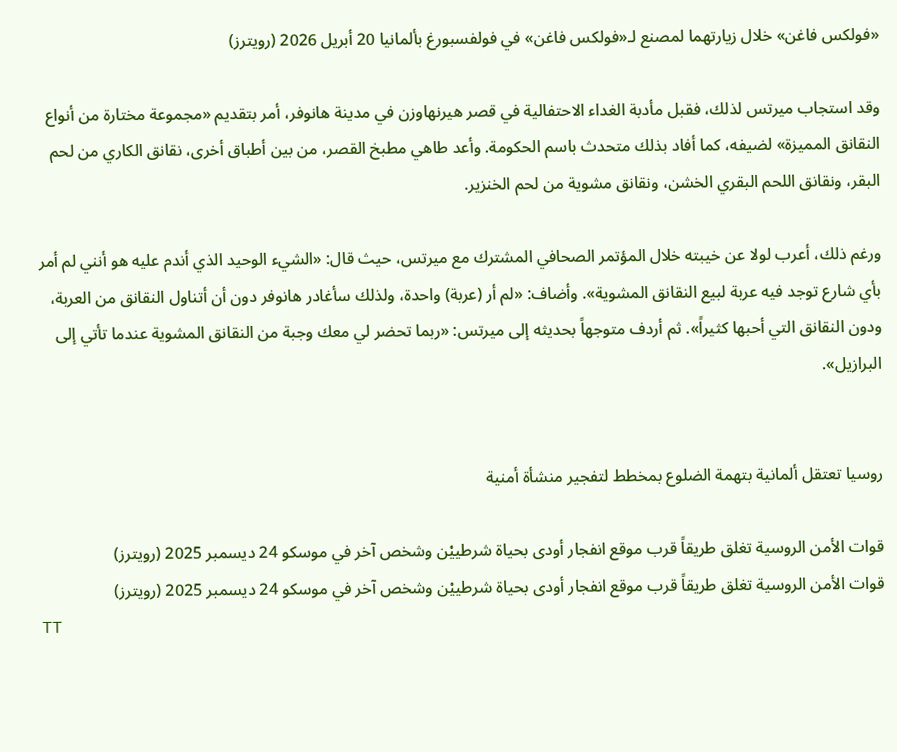«فولكس فاغن» خلال زيارتهما لمصنع لـ«فولكس فاغن» في فولفسبورغ بألمانيا 20 أبريل 2026 (رويترز)

وقد استجاب ميرتس لذلك، فقبل مأدبة الغداء الاحتفالية في قصر هيرنهاوزن في مدينة هانوفر، أمر بتقديم «مجموعة مختارة من أنواع النقانق المميزة» لضيفه، كما أفاد بذلك متحدث باسم الحكومة. وأعد طاهي مطبخ القصر، من بين أطباق أخرى، نقانق الكاري من لحم البقر، ونقانق اللحم البقري الخشن، ونقانق مشوية من لحم الخنزير.

ورغم ذلك، أعرب لولا عن خيبته خلال المؤتمر الصحافي المشترك مع ميرتس، حيث قال: «الشيء الوحيد الذي أندم عليه هو أنني لم أمر بأي شارع توجد فيه عربة لبيع النقانق المشوية». وأضاف: «لم أر (عربة) واحدة، ولذلك سأغادر هانوفر دون أن أتناول النقانق من العربة، ودون النقانق التي أحبها كثيراً». ثم أردف متوجهاً بحديثه إلى ميرتس: «ربما تحضر لي معك وجبة من النقانق المشوية عندما تأتي إلى البرازيل».


روسيا تعتقل ألمانية بتهمة الضلوع بمخطط لتفجير منشأة أمنية

قوات الأمن الروسية تغلق طريقاً قرب موقع انفجار أودى بحياة شرطييْن وشخص آخر في موسكو 24 ديسمبر 2025 (رويترز)
قوات الأمن الروسية تغلق طريقاً قرب موقع انفجار أودى بحياة شرطييْن وشخص آخر في موسكو 24 ديسمبر 2025 (رويترز)
TT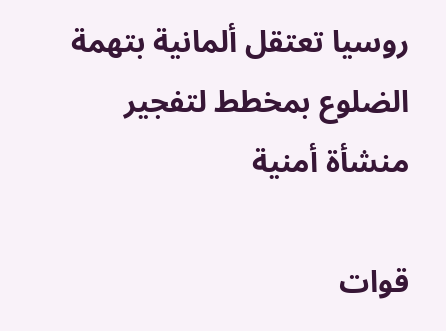روسيا تعتقل ألمانية بتهمة الضلوع بمخطط لتفجير منشأة أمنية

قوات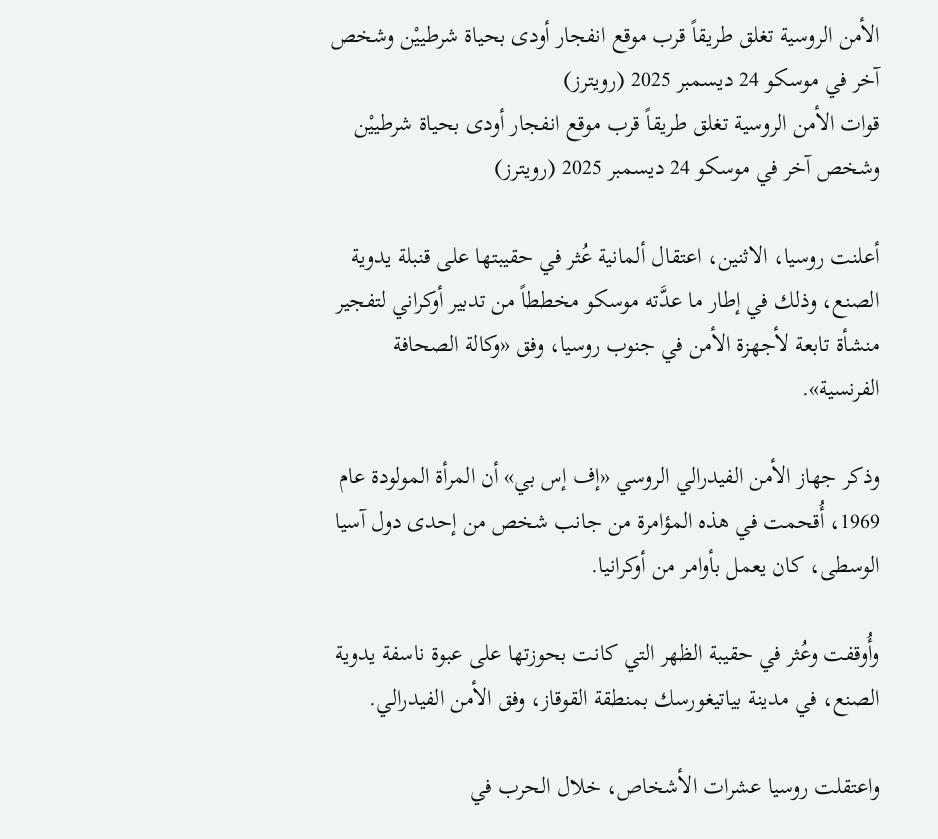الأمن الروسية تغلق طريقاً قرب موقع انفجار أودى بحياة شرطييْن وشخص آخر في موسكو 24 ديسمبر 2025 (رويترز)
قوات الأمن الروسية تغلق طريقاً قرب موقع انفجار أودى بحياة شرطييْن وشخص آخر في موسكو 24 ديسمبر 2025 (رويترز)

أعلنت روسيا، الاثنين، اعتقال ألمانية عُثر في حقيبتها على قنبلة يدوية الصنع، وذلك في إطار ما عدَّته موسكو مخططاً من تدبير أوكراني لتفجير منشأة تابعة لأجهزة الأمن في جنوب روسيا، وفق «وكالة الصحافة الفرنسية».

وذكر جهاز الأمن الفيدرالي الروسي «إف إس بي» أن المرأة المولودة عام 1969، أُقحمت في هذه المؤامرة من جانب شخص من إحدى دول آسيا الوسطى، كان يعمل بأوامر من أوكرانيا.

وأُوقفت وعُثر في حقيبة الظهر التي كانت بحوزتها على عبوة ناسفة يدوية الصنع، في مدينة بياتيغورسك بمنطقة القوقاز، وفق الأمن الفيدرالي.

واعتقلت روسيا عشرات الأشخاص، خلال الحرب في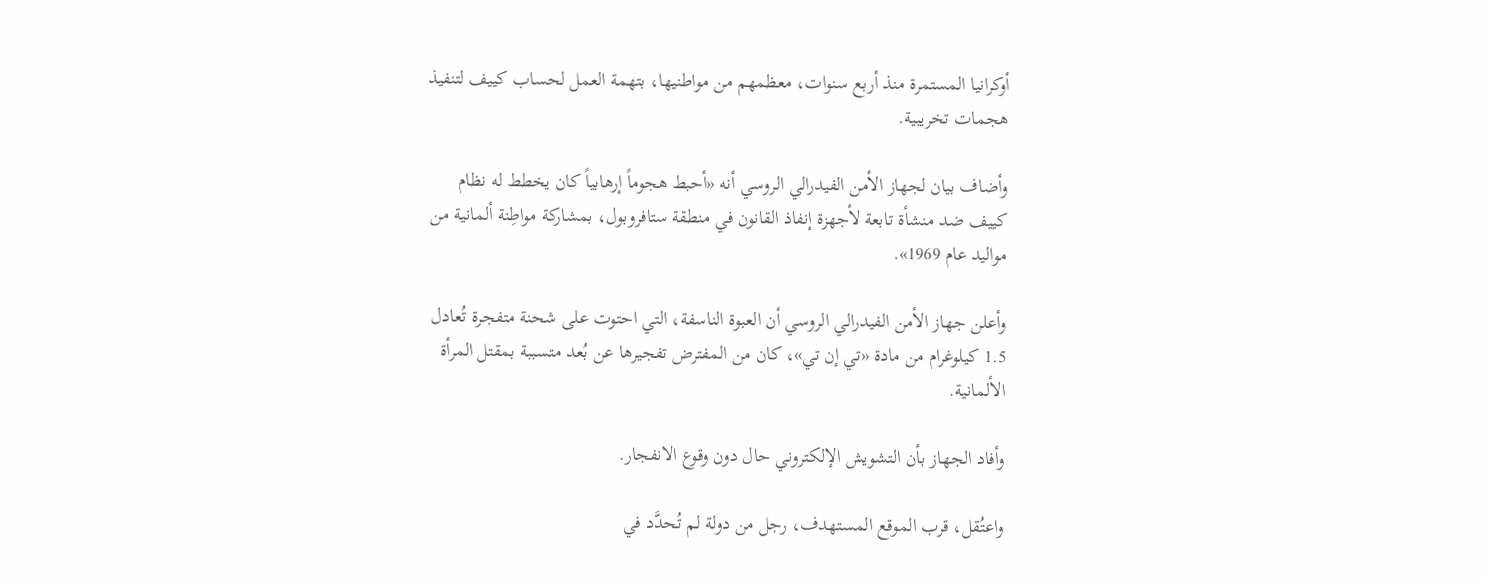أوكرانيا المستمرة منذ أربع سنوات، معظمهم من مواطنيها، بتهمة العمل لحساب كييف لتنفيذ هجمات تخريبية.

وأضاف بيان لجهاز الأمن الفيدرالي الروسي أنه «أحبط هجوماً إرهابياً كان يخطط له نظام كييف ضد منشأة تابعة لأجهزة إنفاذ القانون في منطقة ستافروبول، بمشاركة مواطِنة ألمانية من مواليد عام 1969».

وأعلن جهاز الأمن الفيدرالي الروسي أن العبوة الناسفة، التي احتوت على شحنة متفجرة تُعادل 1.5 كيلوغرام من مادة «تي إن تي»، كان من المفترض تفجيرها عن بُعد متسببة بمقتل المرأة الألمانية.

وأفاد الجهاز بأن التشويش الإلكتروني حال دون وقوع الانفجار.

واعتُقل، قرب الموقع المستهدف، رجل من دولة لم تُحدَّد في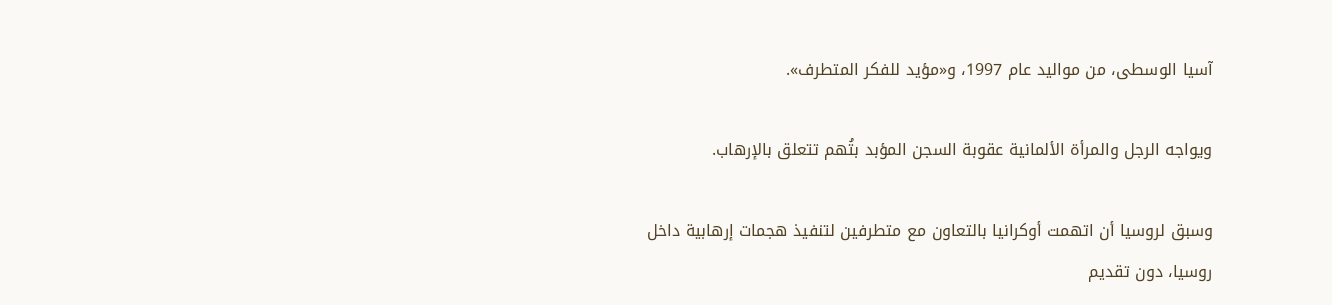آسيا الوسطى، من مواليد عام 1997، و«مؤيد للفكر المتطرف».

ويواجه الرجل والمرأة الألمانية عقوبة السجن المؤبد بتُهم تتعلق بالإرهاب.

وسبق لروسيا أن اتهمت أوكرانيا بالتعاون مع متطرفين لتنفيذ هجمات إرهابية داخل روسيا، دون تقديم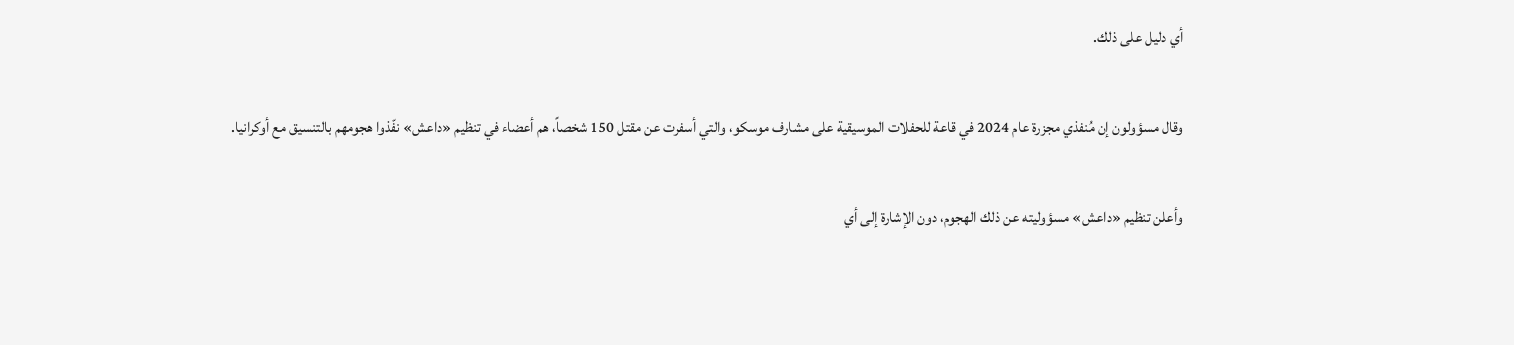أي دليل على ذلك.

وقال مسؤولون إن مُنفذي مجزرة عام 2024 في قاعة للحفلات الموسيقية على مشارف موسكو، والتي أسفرت عن مقتل 150 شخصاً، هم أعضاء في تنظيم «داعش» نفّذوا هجومهم بالتنسيق مع أوكرانيا.

وأعلن تنظيم «داعش» مسؤوليته عن ذلك الهجوم، دون الإشارة إلى أي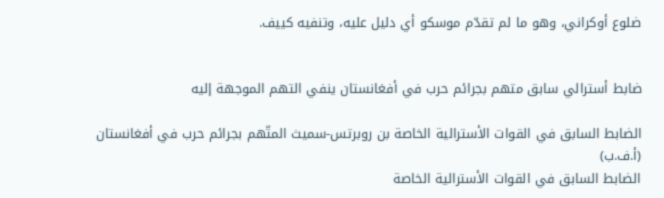ضلوع أوكراني، وهو ما لم تقدّم موسكو أي دليل عليه، وتنفيه كييف.


ضابط أسترالي سابق متهم بجرائم حرب في أفغانستان ينفي التهم الموجهة إليه

الضابط السابق في القوات الأسترالية الخاصة بن روبرتس-سميث المتّهم بجرائم حرب في أفغانستان (أ.ف.ب)
الضابط السابق في القوات الأسترالية الخاصة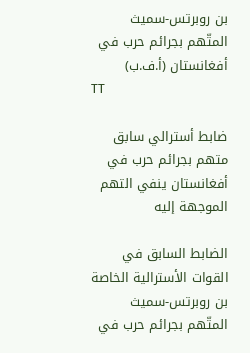بن روبرتس-سميث المتّهم بجرائم حرب في أفغانستان (أ.ف.ب)
TT

ضابط أسترالي سابق متهم بجرائم حرب في أفغانستان ينفي التهم الموجهة إليه

الضابط السابق في القوات الأسترالية الخاصة بن روبرتس-سميث المتّهم بجرائم حرب في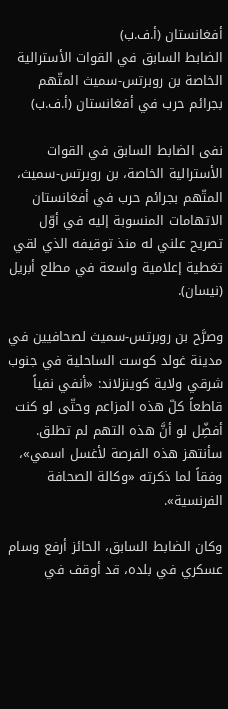أفغانستان (أ.ف.ب)
الضابط السابق في القوات الأسترالية الخاصة بن روبرتس-سميث المتّهم بجرائم حرب في أفغانستان (أ.ف.ب)

نفى الضابط السابق في القوات الأسترالية الخاصة، بن روبرتس-سميث، المتّهم بجرائم حرب في أفغانستان الاتهامات المنسوبة إليه في أوّل تصريح علني له منذ توقيفه الذي لقي تغطية إعلامية واسعة في مطلع أبريل (نيسان).

وصرَّح بن روبرتس-سميث لصحافيين في مدينة غولد كوست الساحلية في جنوب شرقي ولاية كوينزلاند: «أنفي نفياً قاطعاً كلّ هذه المزاعم وحتّى لو كنت أفضِّل لو أنَّ هذه التهم لم تطلق. سأنتهز هذه الفرصة لأغسل اسمي»، وفقاً لما ذكرته «وكالة الصحافة الفرنسية».

وكان الضابط السابق، الحائز أرفع وسام عسكري في بلده، قد أوقف في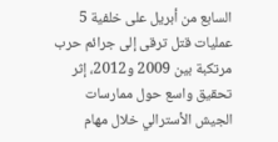السابع من أبريل على خلفية 5 عمليات قتل ترقى إلى جرائم حرب مرتكبة بين 2009 و2012، إثر تحقيق واسع حول ممارسات الجيش الأسترالي خلال مهام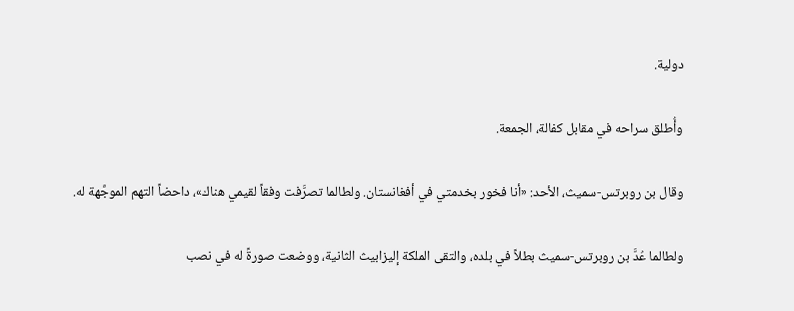دولية.

وأُطلق سراحه في مقابل كفالة، الجمعة.

وقال بن روبرتس-سميث، الأحد: «أنا فخور بخدمتي في أفغانستان. ولطالما تصرَّفت وفقاً لقيمي هناك»، داحضاً التهم الموجَّهة له.

ولطالما عُدَّ بن روبرتس-سميث بطلاً في بلده، والتقى الملكة إليزابيث الثانية، ووضعت صورةً له في نصب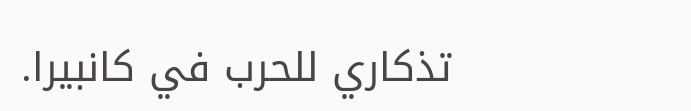تذكاري للحرب في كانبيرا.